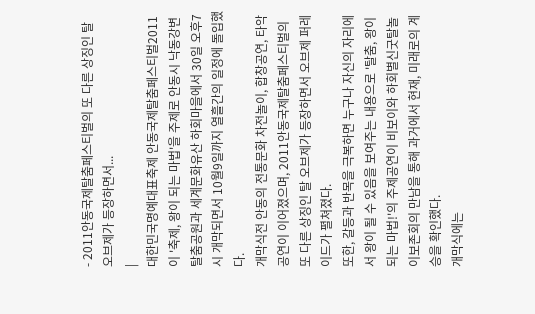- 2011안동국제탈춤페스티벌의 또 다른 상징인 탈 오브제가 등장하면서...
|
대한민국명예대표축제 안동국제탈춤페스티벌2011이 '축제, 왕이 되는 마법'을 주제로 안동시 낙동강변 탈춤공원과 세계문화유산 하회마을에서 30일 오후7시 개막되면서 10월9일까지 열흘간의 일정에 돌입했다.
개막식전 안동의 전통문화 차전놀이, 합창공연, 타악공연이 이어졌으며, 2011안동국제탈춤페스티벌의 또 다른 상징인 탈 오브제가 등장하면서 오브제 퍼레이드가 펼쳐졌다.
또한, 갈등과 반목을 극복하면 누구나 자신의 자리에서 왕이 될 수 있음을 보여주는 내용으로 '탈춤, 왕이 되는 마법!'의 주제공연이 비보이와 하회별신굿탈놀이보존회의 만남을 통해 과거에서 현재, 미래로의 계승을 확인했다.
개막식에는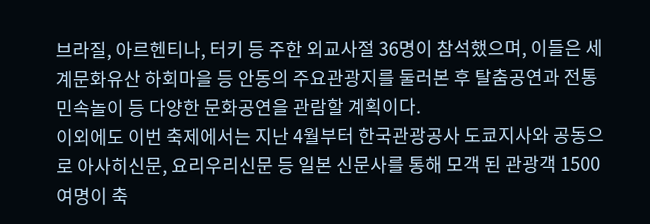브라질, 아르헨티나, 터키 등 주한 외교사절 36명이 참석했으며, 이들은 세계문화유산 하회마을 등 안동의 주요관광지를 둘러본 후 탈춤공연과 전통 민속놀이 등 다양한 문화공연을 관람할 계획이다.
이외에도 이번 축제에서는 지난 4월부터 한국관광공사 도쿄지사와 공동으로 아사히신문, 요리우리신문 등 일본 신문사를 통해 모객 된 관광객 1500여명이 축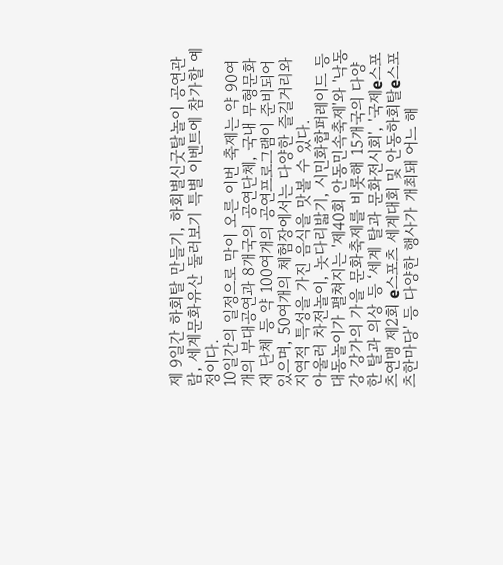제 9일간 하회탈 만들기, 하회별신굿탈놀이 공연관람, 세계문화유산 둘러보기 특별 이벤트에 참가할 예정이다.
10일간의 일정으로 막이 오른 이번 축제는 약 90여개의 부대공연과 8개국의 공연단체, 국내 무형문화재 단체 등 약 100여개의 공연프로그램이 준비되어 있으며, 50여개의 체험장에서는 다양한 즐길거리와 지역적 특성을 가진 음식을 맛볼 수 있다.
아울러 차전놀이, 놋다리밟기, 시민화합퍼레이드 등 대동놀이가 펼쳐지는 '제40회 안동민속축제'와 '낙동강 강가의 가을 문화축제를 비롯해 15개국의 다양한 탈과 의상 등 ‘세계 탈과 문화전시회', '국제e스포츠연맹 제2회 e스포츠 세계대회 및 안동하회탈e스포츠한마당' 등 다양한 행사가 개최돼 어느 해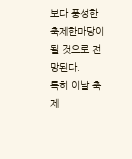보다 풍성한 축제한마당이 될 것으로 전망된다.
특히 이날 축제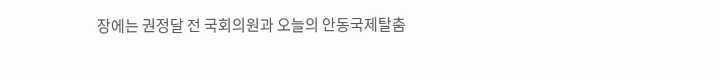장에는 권정달 전 국회의원과 오늘의 안동국제탈춤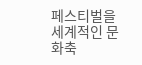페스티벌을 세계적인 문화축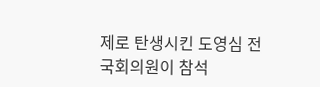제로 탄생시킨 도영심 전 국회의원이 참석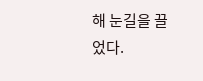해 눈길을 끌었다.